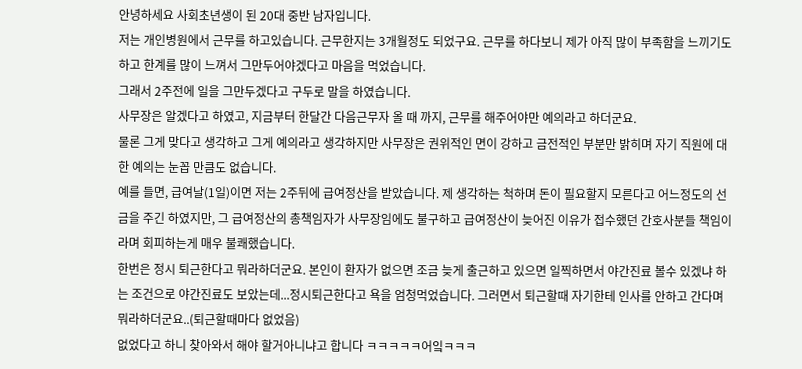안녕하세요 사회초년생이 된 20대 중반 남자입니다.
저는 개인병원에서 근무를 하고있습니다. 근무한지는 3개월정도 되었구요. 근무를 하다보니 제가 아직 많이 부족함을 느끼기도 하고 한계를 많이 느껴서 그만두어야겠다고 마음을 먹었습니다.
그래서 2주전에 일을 그만두겠다고 구두로 말을 하였습니다.
사무장은 알겠다고 하였고, 지금부터 한달간 다음근무자 올 때 까지, 근무를 해주어야만 예의라고 하더군요.
물론 그게 맞다고 생각하고 그게 예의라고 생각하지만 사무장은 권위적인 면이 강하고 금전적인 부분만 밝히며 자기 직원에 대한 예의는 눈꼽 만큼도 없습니다.
예를 들면, 급여날(1일)이면 저는 2주뒤에 급여정산을 받았습니다. 제 생각하는 척하며 돈이 필요할지 모른다고 어느정도의 선금을 주긴 하였지만, 그 급여정산의 총책임자가 사무장임에도 불구하고 급여정산이 늦어진 이유가 접수했던 간호사분들 책임이라며 회피하는게 매우 불쾌했습니다.
한번은 정시 퇴근한다고 뭐라하더군요. 본인이 환자가 없으면 조금 늦게 출근하고 있으면 일찍하면서 야간진료 볼수 있겠냐 하는 조건으로 야간진료도 보았는데...정시퇴근한다고 욕을 엄청먹었습니다. 그러면서 퇴근할때 자기한테 인사를 안하고 간다며 뭐라하더군요..(퇴근할때마다 없었음)
없었다고 하니 찾아와서 해야 할거아니냐고 합니다 ㅋㅋㅋㅋㅋ어잌ㅋㅋㅋ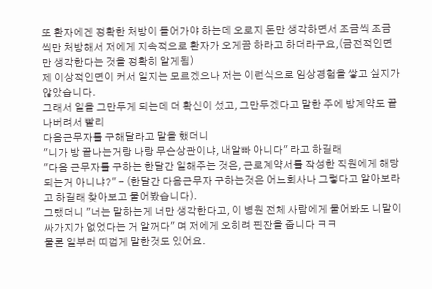또 환자에겐 정확한 처방이 들어가야 하는데 오로지 돈만 생각하면서 조금씩 조금씩만 처방해서 저에게 지속적으로 환자가 오게끔 하라고 하더라구요,(금전적인면만 생각한다는 것을 정확히 알게됨)
제 이상적인면이 커서 일지는 모르겠으나 저는 이런식으로 임상경험을 쌓고 싶지가 않았습니다.
그래서 일을 그만두게 되는데 더 확신이 섰고, 그만두겠다고 말한 주에 방계약도 끝나버려서 빨리
다음근무자를 구해달라고 말을 했더니
"니가 방 끝나는거랑 나랑 무슨상관이냐, 내알빠 아니다" 라고 하길래
"다음 근무자를 구하는 한달간 일해주는 것은, 근로계약서를 작성한 직원에게 해당되는거 아니냐?" - (한달간 다음근무자 구하는것은 어느회사나 그렇다고 알아보라고 하길래 찾아보고 물어봤습니다).
그랬더니 "너는 말하는게 너만 생각한다고, 이 병원 전체 사람에게 물어봐도 니말이 싸가지가 없었다는 거 알꺼다" 며 저에게 오히려 핀잔을 줍니다 ㅋㅋ
물론 일부러 띠껍게 말한것도 있어요.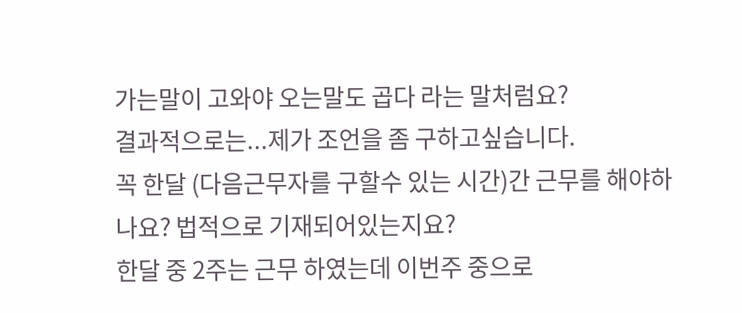가는말이 고와야 오는말도 곱다 라는 말처럼요?
결과적으로는...제가 조언을 좀 구하고싶습니다.
꼭 한달 (다음근무자를 구할수 있는 시간)간 근무를 해야하나요? 법적으로 기재되어있는지요?
한달 중 2주는 근무 하였는데 이번주 중으로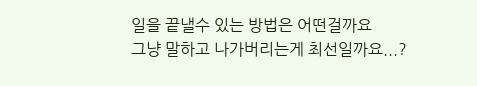일을 끝낼수 있는 방법은 어떤걸까요
그냥 말하고 나가버리는게 최선일까요...?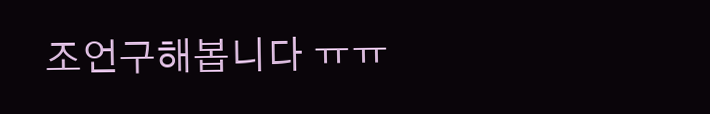조언구해봅니다 ㅠㅠ